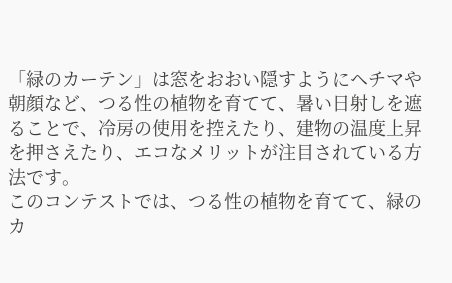「緑のカーテン」は窓をおおい隠すようにヘチマや朝顔など、つる性の植物を育てて、暑い日射しを遮ることで、冷房の使用を控えたり、建物の温度上昇を押さえたり、エコなメリットが注目されている方法です。
このコンテストでは、つる性の植物を育てて、緑のカ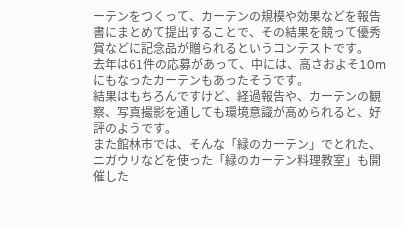ーテンをつくって、カーテンの規模や効果などを報告書にまとめて提出することで、その結果を競って優秀賞などに記念品が贈られるというコンテストです。
去年は61件の応募があって、中には、高さおよそ10mにもなったカーテンもあったそうです。
結果はもちろんですけど、経過報告や、カーテンの観察、写真撮影を通しても環境意識が高められると、好評のようです。
また館林市では、そんな「緑のカーテン」でとれた、ニガウリなどを使った「緑のカーテン料理教室」も開催した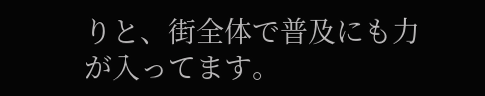りと、街全体で普及にも力が入ってます。